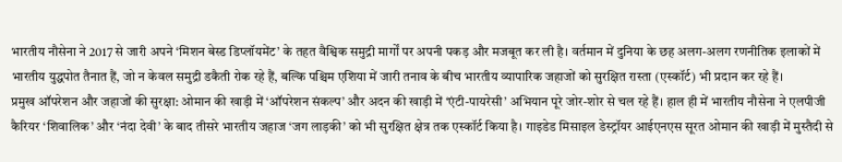भारतीय नौसेना ने 2017 से जारी अपने ‘मिशन बेस्ड डिप्लॉयमेंट’ के तहत वैश्विक समुद्री मार्गों पर अपनी पकड़ और मजबूत कर ली है। वर्तमान में दुनिया के छह अलग-अलग रणनीतिक इलाकों में भारतीय युद्धपोत तैनात हैं, जो न केवल समुद्री डकैती रोक रहे हैं, बल्कि पश्चिम एशिया में जारी तनाव के बीच भारतीय व्यापारिक जहाजों को सुरक्षित रास्ता (एस्कॉर्ट) भी प्रदान कर रहे हैं।
प्रमुख ऑपरेशन और जहाजों की सुरक्षा: ओमान की खाड़ी में ‘ऑपरेशन संकल्प’ और अदन की खाड़ी में ‘एंटी-पायरेसी’ अभियान पूरे जोर-शोर से चल रहे हैं। हाल ही में भारतीय नौसेना ने एलपीजी कैरियर ‘शिवालिक’ और ‘नंदा देवी’ के बाद तीसरे भारतीय जहाज ‘जग लाड़की’ को भी सुरक्षित क्षेत्र तक एस्कॉर्ट किया है। गाइडेड मिसाइल डेस्ट्रॉयर आईएनएस सूरत ओमान की खाड़ी में मुस्तैदी से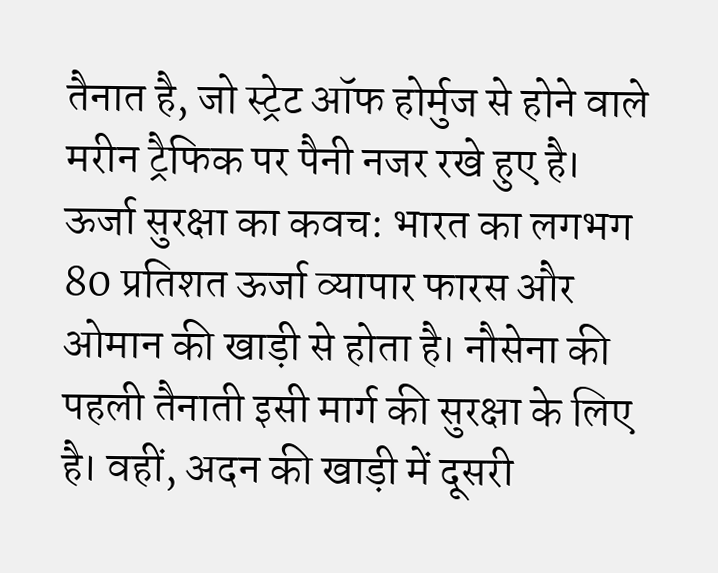तैनात है, जो स्ट्रेट ऑफ होर्मुज से होने वाले मरीन ट्रैफिक पर पैनी नजर रखे हुए है।
ऊर्जा सुरक्षा का कवच: भारत का लगभग 80 प्रतिशत ऊर्जा व्यापार फारस और ओमान की खाड़ी से होता है। नौसेना की पहली तैनाती इसी मार्ग की सुरक्षा के लिए है। वहीं, अदन की खाड़ी में दूसरी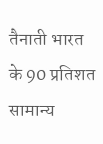तैनाती भारत के 90 प्रतिशत सामान्य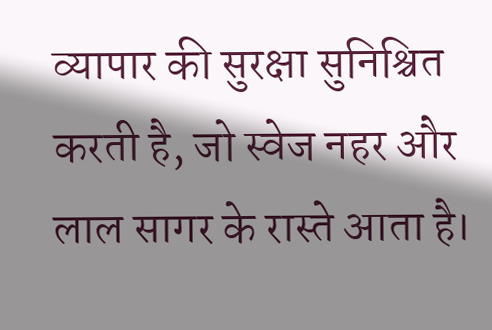व्यापार की सुरक्षा सुनिश्चित करती है, जो स्वेज नहर और लाल सागर के रास्ते आता है।